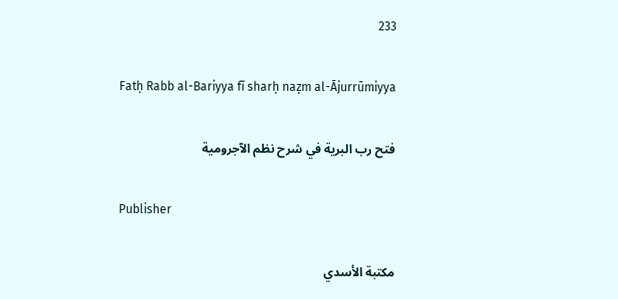233

Fatḥ Rabb al-Bariyya fī sharḥ naẓm al-Ājurrūmiyya

فتح رب البرية في شرح نظم الآجرومية

Publisher

مكتبة الأسدي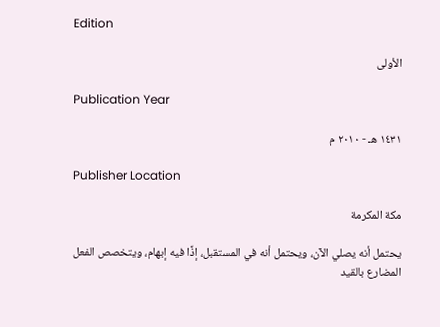Edition

الأولى

Publication Year

١٤٣١ هـ - ٢٠١٠ م

Publisher Location

مكة المكرمة

يحتمل أنه يصلي الآن، ويحتمل أنه في المستقبل، إذًا فيه إبهام، ويتخصص الفعل المضارع بالقيد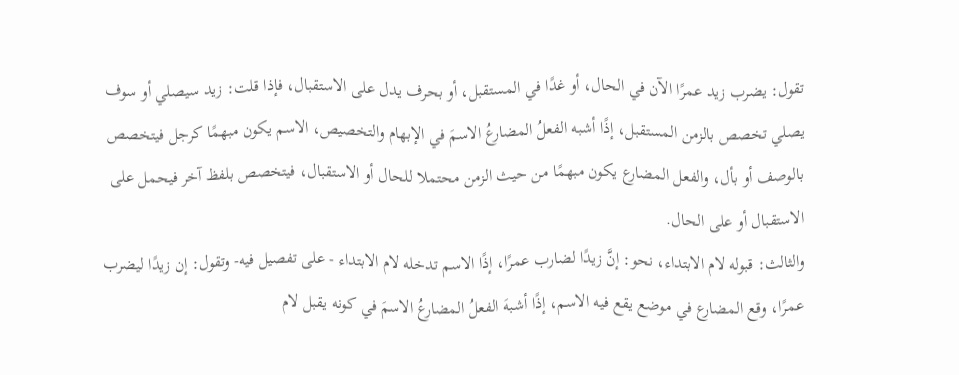تقول: يضرب زيد عمرًا الآن في الحال، أو غدًا في المستقبل، أو بحرف يدل على الاستقبال، فإذا قلت: زيد سيصلي أو سوف يصلي تخصص بالزمن المستقبل، إذًا أشبه الفعلُ المضارعُ الاسمَ في الإبهام والتخصيص، الاسم يكون مبهمًا كرجل فيتخصص بالوصف أو بأل، والفعل المضارع يكون مبهمًا من حيث الزمن محتملا للحال أو الاستقبال، فيتخصص بلفظ آخر فيحمل على الاستقبال أو على الحال.
والثالث: قبوله لام الابتداء، نحو: إنَّ زيدًا لضارب عمرًا، إذًا الاسم تدخله لام الابتداء - على تفصيل فيه- وتقول: إن زيدًا ليضرب عمرًا، وقع المضارع في موضع يقع فيه الاسم، إذًا أشبهَ الفعلُ المضارعُ الاسمَ في كونه يقبل لام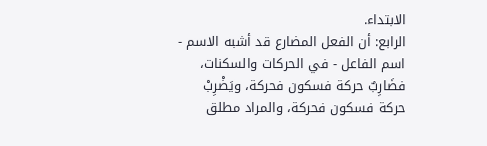الابتداء.
الرابع: أن الفعل المضارع قد أشبه الاسم - اسم الفاعل - في الحركات والسكنات، فضَارِبٌ حركة فسكون فحركة، ويَضْرِبْ حركة فسكون فحركة، والمراد مطلق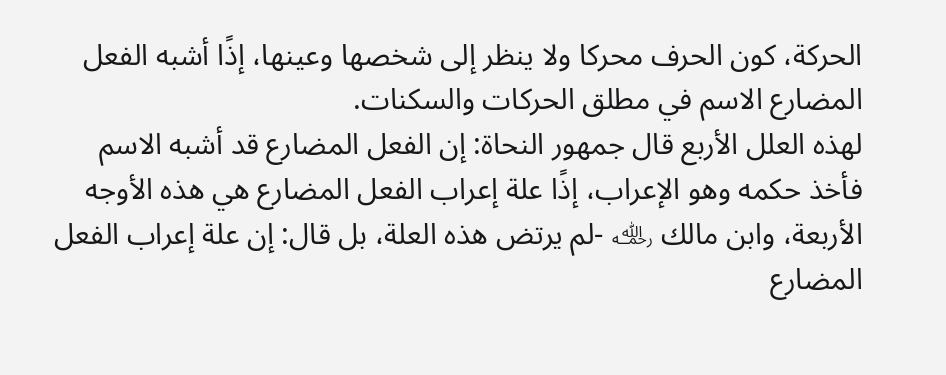الحركة، كون الحرف محركا ولا ينظر إلى شخصها وعينها، إذًا أشبه الفعل المضارع الاسم في مطلق الحركات والسكنات.
لهذه العلل الأربع قال جمهور النحاة: إن الفعل المضارع قد أشبه الاسم فأخذ حكمه وهو الإعراب، إذًا علة إعراب الفعل المضارع هي هذه الأوجه الأربعة، وابن مالك ﵀ -لم يرتض هذه العلة، بل قال: إن علة إعراب الفعل المضارع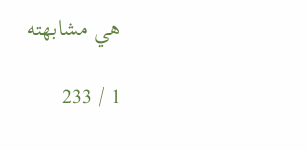هي مشابهته

1 / 233